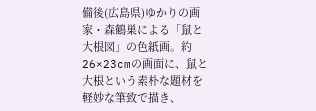備後(広島県)ゆかりの画家・森鶴巣による「鼠と大根図」の色紙画。約26×23cmの画面に、鼠と大根という素朴な題材を軽妙な筆致で描き、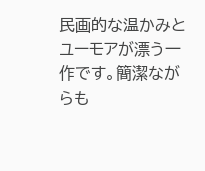民画的な温かみとユーモアが漂う一作です。簡潔ながらも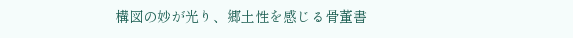構図の妙が光り、郷土性を感じる骨董書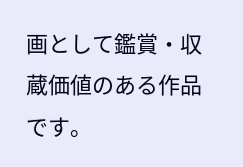画として鑑賞・収蔵価値のある作品です。